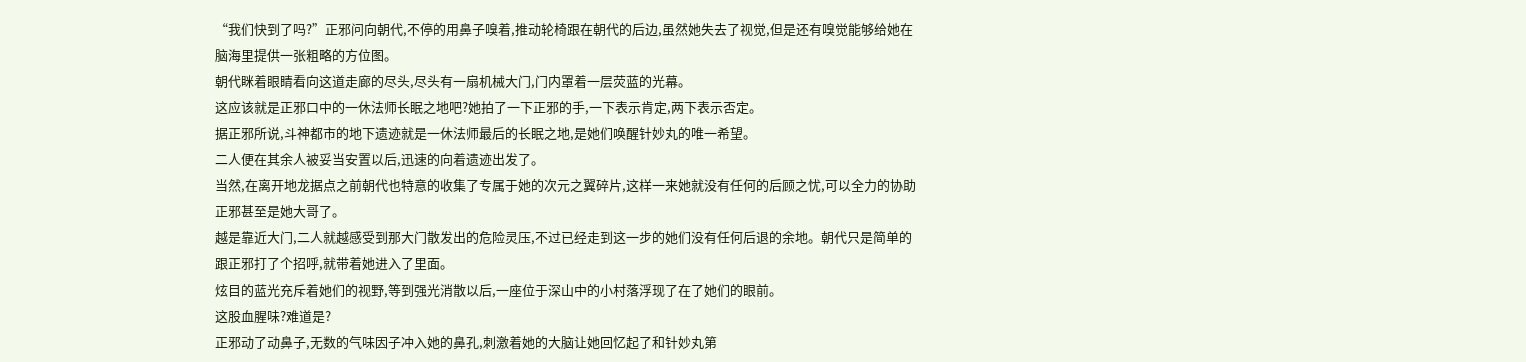“我们快到了吗?”正邪问向朝代,不停的用鼻子嗅着,推动轮椅跟在朝代的后边,虽然她失去了视觉,但是还有嗅觉能够给她在脑海里提供一张粗略的方位图。
朝代眯着眼睛看向这道走廊的尽头,尽头有一扇机械大门,门内罩着一层荧蓝的光幕。
这应该就是正邪口中的一休法师长眠之地吧?她拍了一下正邪的手,一下表示肯定,两下表示否定。
据正邪所说,斗神都市的地下遗迹就是一休法师最后的长眠之地,是她们唤醒针妙丸的唯一希望。
二人便在其余人被妥当安置以后,迅速的向着遗迹出发了。
当然,在离开地龙据点之前朝代也特意的收集了专属于她的次元之翼碎片,这样一来她就没有任何的后顾之忧,可以全力的协助正邪甚至是她大哥了。
越是靠近大门,二人就越感受到那大门散发出的危险灵压,不过已经走到这一步的她们没有任何后退的余地。朝代只是简单的跟正邪打了个招呼,就带着她进入了里面。
炫目的蓝光充斥着她们的视野,等到强光消散以后,一座位于深山中的小村落浮现了在了她们的眼前。
这股血腥味?难道是?
正邪动了动鼻子,无数的气味因子冲入她的鼻孔,刺激着她的大脑让她回忆起了和针妙丸第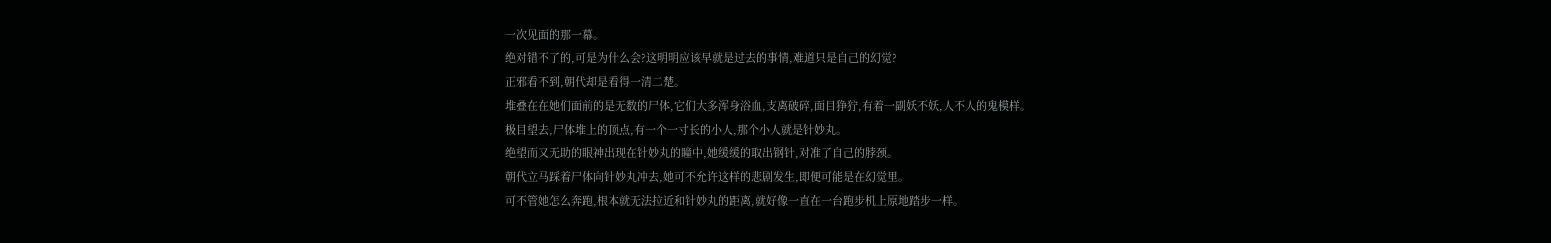一次见面的那一幕。
绝对错不了的,可是为什么会?这明明应该早就是过去的事情,难道只是自己的幻觉?
正邪看不到,朝代却是看得一清二楚。
堆叠在在她们面前的是无数的尸体,它们大多浑身浴血,支离破碎,面目狰狞,有着一副妖不妖,人不人的鬼模样。
极目望去,尸体堆上的顶点,有一个一寸长的小人,那个小人就是针妙丸。
绝望而又无助的眼神出现在针妙丸的瞳中,她缓缓的取出钢针,对准了自己的脖颈。
朝代立马踩着尸体向针妙丸冲去,她可不允许这样的悲剧发生,即便可能是在幻觉里。
可不管她怎么奔跑,根本就无法拉近和针妙丸的距离,就好像一直在一台跑步机上原地踏步一样。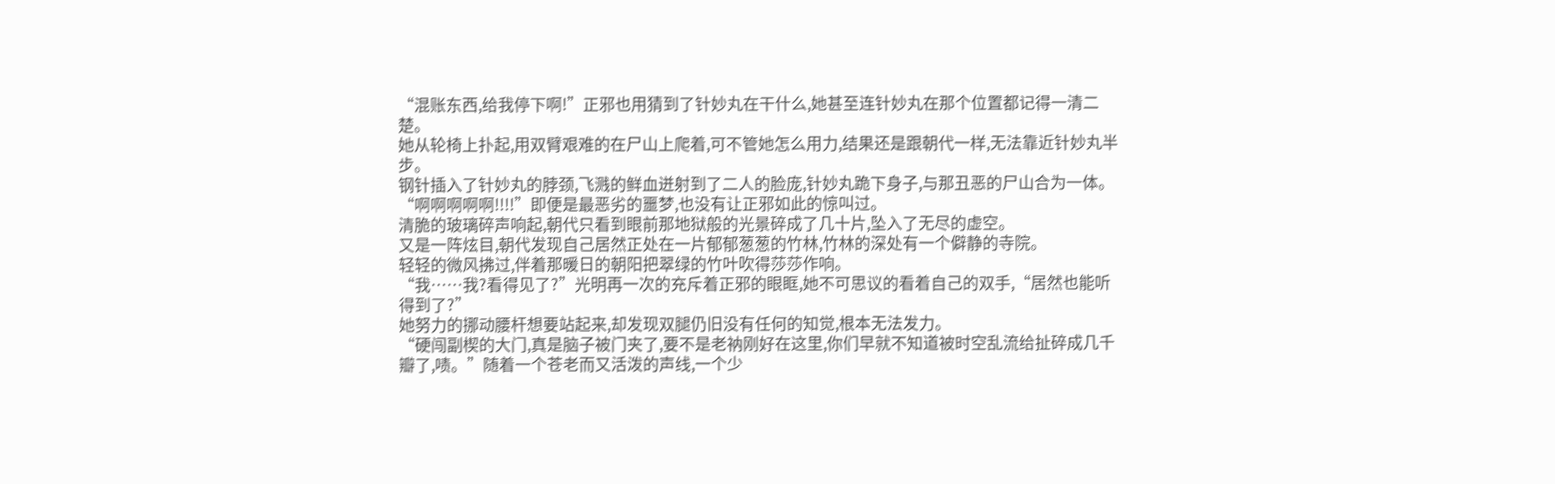“混账东西,给我停下啊!”正邪也用猜到了针妙丸在干什么,她甚至连针妙丸在那个位置都记得一清二楚。
她从轮椅上扑起,用双臂艰难的在尸山上爬着,可不管她怎么用力,结果还是跟朝代一样,无法靠近针妙丸半步。
钢针插入了针妙丸的脖颈,飞溅的鲜血迸射到了二人的脸庞,针妙丸跪下身子,与那丑恶的尸山合为一体。
“啊啊啊啊啊!!!!”即便是最恶劣的噩梦,也没有让正邪如此的惊叫过。
清脆的玻璃碎声响起,朝代只看到眼前那地狱般的光景碎成了几十片,坠入了无尽的虚空。
又是一阵炫目,朝代发现自己居然正处在一片郁郁葱葱的竹林,竹林的深处有一个僻静的寺院。
轻轻的微风拂过,伴着那暖日的朝阳把翠绿的竹叶吹得莎莎作响。
“我……我?看得见了?”光明再一次的充斥着正邪的眼眶,她不可思议的看着自己的双手,“居然也能听得到了?”
她努力的挪动腰杆想要站起来,却发现双腿仍旧没有任何的知觉,根本无法发力。
“硬闯副楔的大门,真是脑子被门夹了,要不是老衲刚好在这里,你们早就不知道被时空乱流给扯碎成几千瓣了,啧。”随着一个苍老而又活泼的声线,一个少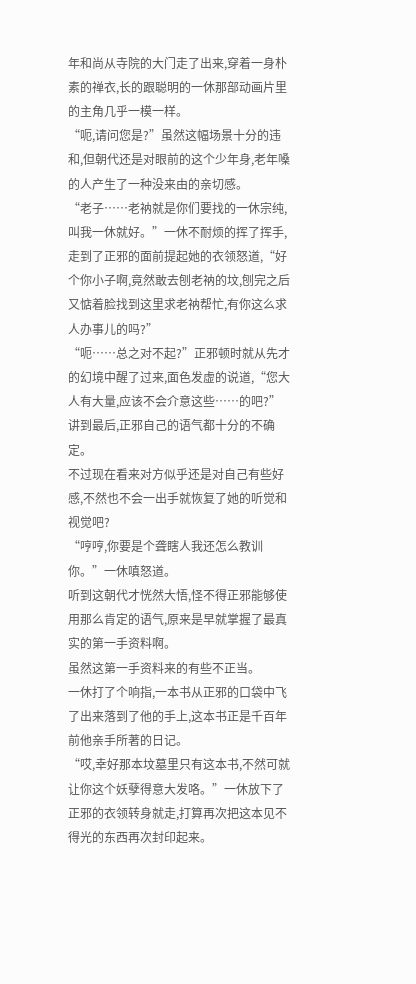年和尚从寺院的大门走了出来,穿着一身朴素的禅衣,长的跟聪明的一休那部动画片里的主角几乎一模一样。
“呃,请问您是?”虽然这幅场景十分的违和,但朝代还是对眼前的这个少年身,老年嗓的人产生了一种没来由的亲切感。
“老子……老衲就是你们要找的一休宗纯,叫我一休就好。”一休不耐烦的挥了挥手,走到了正邪的面前提起她的衣领怒道,“好个你小子啊,竟然敢去刨老衲的坟,刨完之后又惦着脸找到这里求老衲帮忙,有你这么求人办事儿的吗?”
“呃……总之对不起?”正邪顿时就从先才的幻境中醒了过来,面色发虚的说道,“您大人有大量,应该不会介意这些……的吧?”
讲到最后,正邪自己的语气都十分的不确定。
不过现在看来对方似乎还是对自己有些好感,不然也不会一出手就恢复了她的听觉和视觉吧?
“哼哼,你要是个聋瞎人我还怎么教训你。”一休嗔怒道。
听到这朝代才恍然大悟,怪不得正邪能够使用那么肯定的语气,原来是早就掌握了最真实的第一手资料啊。
虽然这第一手资料来的有些不正当。
一休打了个响指,一本书从正邪的口袋中飞了出来落到了他的手上,这本书正是千百年前他亲手所著的日记。
“哎,幸好那本坟墓里只有这本书,不然可就让你这个妖孽得意大发咯。”一休放下了正邪的衣领转身就走,打算再次把这本见不得光的东西再次封印起来。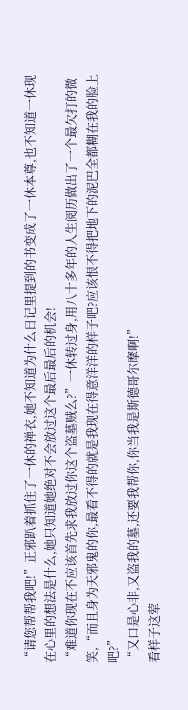“请您帮帮我吧!”正邪趴着抓住了一休的禅衣,她不知道为什么日记里提到的书变成了一休本尊,也不知道一休现在心里的想法是什么,她只知道她绝对不会放过这个最后最后的机会!
“难道你现在不应该首先求我放过你这个盗墓贼么?”一休转过身,用八十多年的人生阅历做出了一个最欠打的微笑,“而且身为天邪鬼的你,最看不得的就是我现在得意洋洋的样子吧?应该恨不得把地下的泥巴全都糊在我的脸上吧?”
“又口是心非,又盗我的墓,还要我帮你,你当我是斯德哥尔摩啊!”
看样子这荤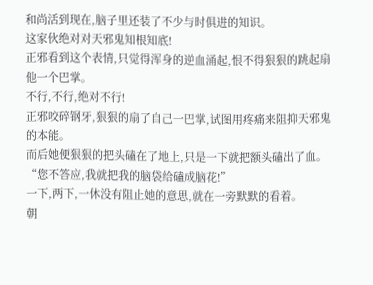和尚活到现在,脑子里还装了不少与时俱进的知识。
这家伙绝对对天邪鬼知根知底!
正邪看到这个表情,只觉得浑身的逆血涌起,恨不得狠狠的跳起扇他一个巴掌。
不行,不行,绝对不行!
正邪咬碎钢牙,狠狠的扇了自己一巴掌,试图用疼痛来阻抑天邪鬼的本能。
而后她便狠狠的把头磕在了地上,只是一下就把额头磕出了血。
“您不答应,我就把我的脑袋给磕成脑花!”
一下,两下,一休没有阻止她的意思,就在一旁默默的看着。
朝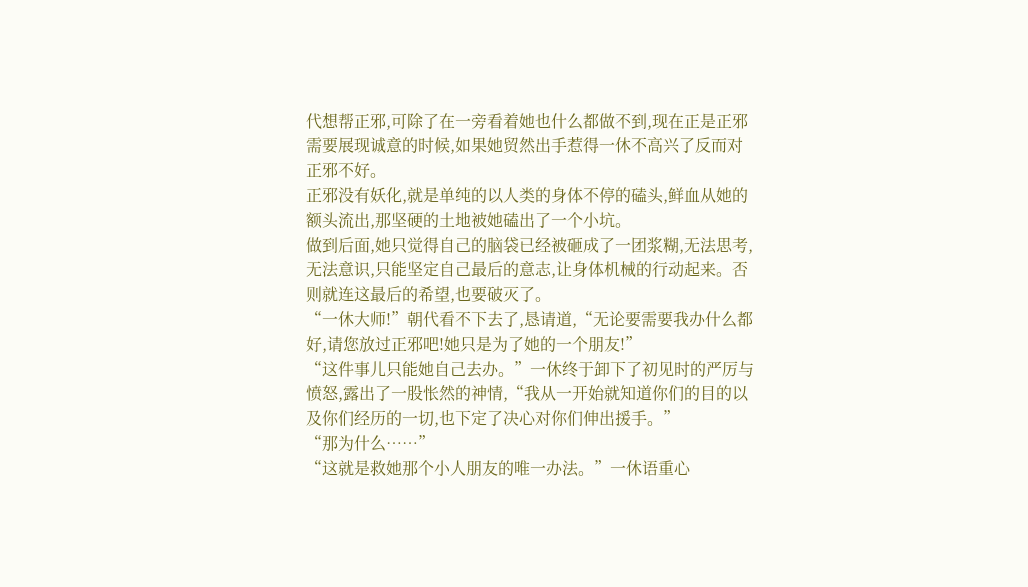代想帮正邪,可除了在一旁看着她也什么都做不到,现在正是正邪需要展现诚意的时候,如果她贸然出手惹得一休不高兴了反而对正邪不好。
正邪没有妖化,就是单纯的以人类的身体不停的磕头,鲜血从她的额头流出,那坚硬的土地被她磕出了一个小坑。
做到后面,她只觉得自己的脑袋已经被砸成了一团浆糊,无法思考,无法意识,只能坚定自己最后的意志,让身体机械的行动起来。否则就连这最后的希望,也要破灭了。
“一休大师!”朝代看不下去了,恳请道,“无论要需要我办什么都好,请您放过正邪吧!她只是为了她的一个朋友!”
“这件事儿只能她自己去办。”一休终于卸下了初见时的严厉与愤怒,露出了一股怅然的神情,“我从一开始就知道你们的目的以及你们经历的一切,也下定了决心对你们伸出援手。”
“那为什么……”
“这就是救她那个小人朋友的唯一办法。”一休语重心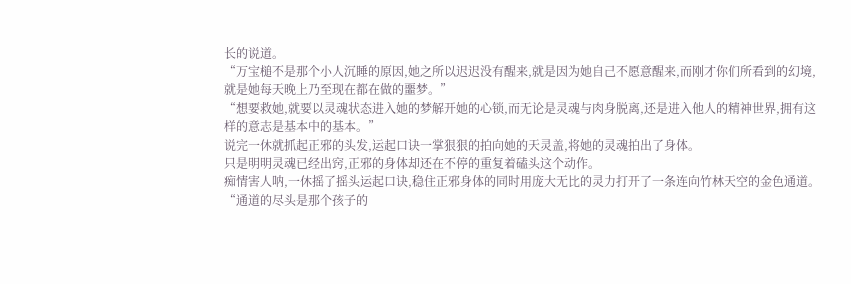长的说道。
“万宝槌不是那个小人沉睡的原因,她之所以迟迟没有醒来,就是因为她自己不愿意醒来,而刚才你们所看到的幻境,就是她每天晚上乃至现在都在做的噩梦。”
“想要救她,就要以灵魂状态进入她的梦解开她的心锁,而无论是灵魂与肉身脱离,还是进入他人的精神世界,拥有这样的意志是基本中的基本。”
说完一休就抓起正邪的头发,运起口诀一掌狠狠的拍向她的天灵盖,将她的灵魂拍出了身体。
只是明明灵魂已经出窍,正邪的身体却还在不停的重复着磕头这个动作。
痴情害人呐,一休摇了摇头运起口诀,稳住正邪身体的同时用庞大无比的灵力打开了一条连向竹林天空的金色通道。
“通道的尽头是那个孩子的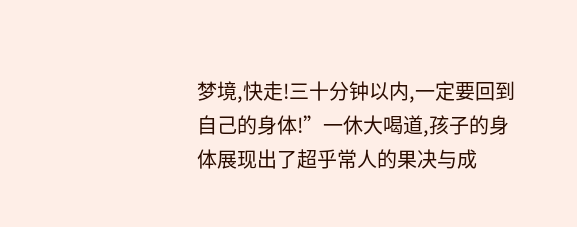梦境,快走!三十分钟以内,一定要回到自己的身体!”一休大喝道,孩子的身体展现出了超乎常人的果决与成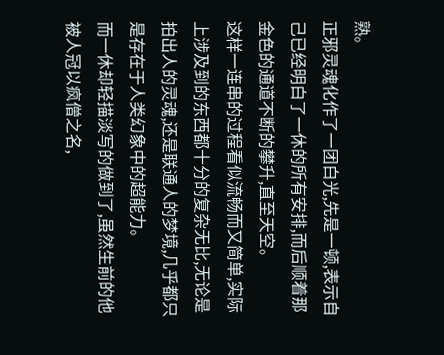熟。
正邪灵魂化作了一团白光,先是一顿,表示自己已经明白了一休的所有安排,而后顺着那金色的通道不断的攀升,直至天空。
这样一连串的过程看似流畅而又简单,实际上涉及到的东西都十分的复杂无比,无论是拍出人的灵魂,还是联通人的梦境,几乎都只是存在于人类幻象中的超能力。
而一休却轻描淡写的做到了,虽然生前的他被人冠以疯僧之名,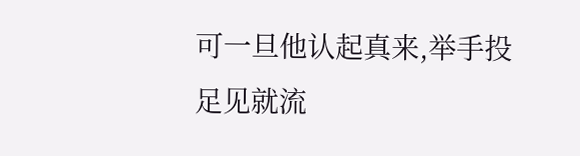可一旦他认起真来,举手投足见就流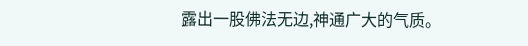露出一股佛法无边,神通广大的气质。